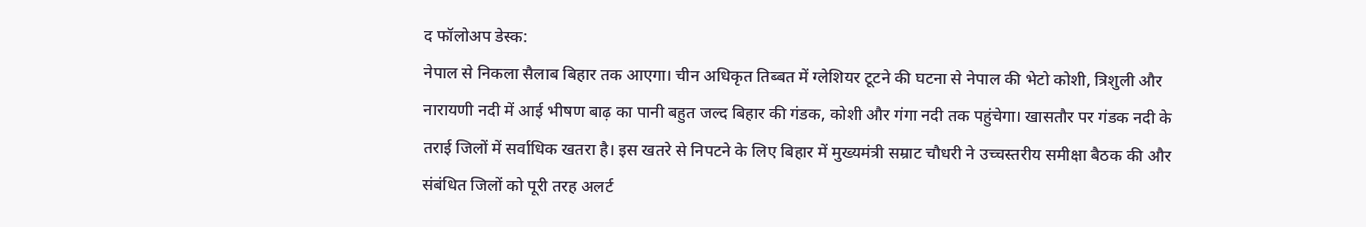द फॉलोअप डेस्क:
नेपाल से निकला सैलाब बिहार तक आएगा। चीन अधिकृत तिब्बत में ग्लेशियर टूटने की घटना से नेपाल की भेटो कोशी, त्रिशुली और नारायणी नदी में आई भीषण बाढ़ का पानी बहुत जल्द बिहार की गंडक, कोशी और गंगा नदी तक पहुंचेगा। खासतौर पर गंडक नदी के तराई जिलों में सर्वाधिक खतरा है। इस खतरे से निपटने के लिए बिहार में मुख्यमंत्री सम्राट चौधरी ने उच्चस्तरीय समीक्षा बैठक की और संबंधित जिलों को पूरी तरह अलर्ट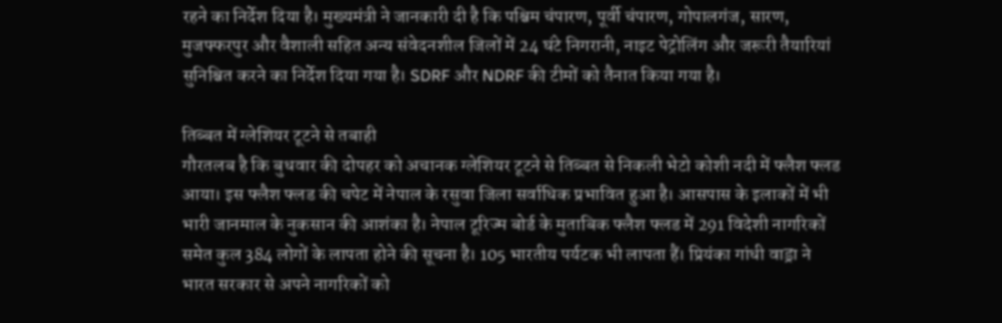रहने का निर्देश दिया है। मुख्यमंत्री ने जानकारी दी है कि पश्चिम चंपारण, पूर्वी चंपारण, गोपालगंज, सारण, मुजफ्फरपुर और वैशाली सहित अन्य संवेदनशील जिलों में 24 घंटे निगरानी, नाइट पेट्रोलिंग और जरूरी तैयारियां सुनिश्चित करने का निर्देश दिया गया है। SDRF और NDRF की टीमों को तैनात किया गया है।

तिब्बत में ग्लेशियर टूटने से तबाही
गौरतलब है कि बुधवार की दोपहर को अचानक ग्लेशियर टूटने से तिब्बत से निकली भेटो कोशी नदी में फ्लैश फ्लड आया। इस फ्लैश फ्लड की चपेट में नेपाल के रसुवा जिला सर्वाधिक प्रभावित हुआ है। आसपास के इलाकों में भी भारी जानमाल के नुकसान की आशंका है। नेपाल टूरिज्म बोर्ड के मुताबिक फ्लैश फ्लड में 291 विदेशी नागरिकों समेत कुल 384 लोगों के लापता होने की सूचना है। 105 भारतीय पर्यटक भी लापता हैं। प्रियंका गांधी वाड्रा ने भारत सरकार से अपने नागरिकों को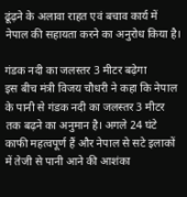ढूंढ़ने के अलावा राहत एवं बचाव कार्य में नेपाल की सहायता करने का अनुरोध किया है।

गंडक नदी का जलस्तर 3 मीटर बढ़ेगा
इस बीच मंत्री विजय चौधरी ने कहा कि नेपाल के पानी से गंडक नदी का जलस्तर 3 मीटर तक बढ़ने का अनुमान है। अगले 24 घंटे काफी महत्वपूर्ण हैं और नेपाल से सटे इलाकों में तेजी से पानी आने की आशंका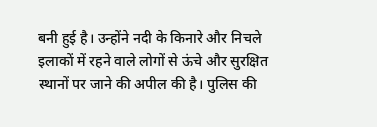बनी हुई है। उन्होंने नदी के किनारे और निचले इलाकों में रहने वाले लोगों से ऊंचे और सुरक्षित स्थानों पर जाने की अपील की है। पुलिस की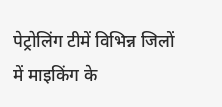पेट्रोलिंग टीमें विभिन्न जिलों में माइकिंग के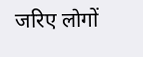जरिए लोगों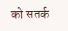को सतर्क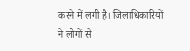करने में लगी है। जिलाधिकारियों ने लोगों से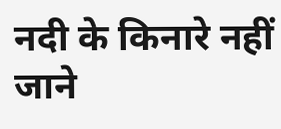नदी के किनारे नहीं जाने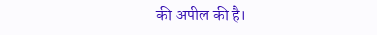की अपील की है।